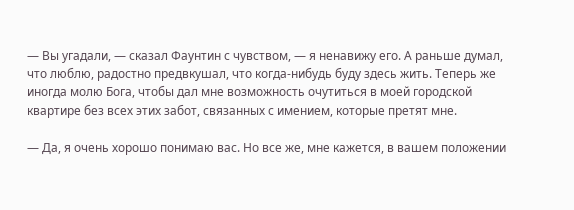— Вы угадали, — сказал Фаунтин с чувством, — я ненавижу его. А раньше думал, что люблю, радостно предвкушал, что когда-нибудь буду здесь жить. Теперь же иногда молю Бога, чтобы дал мне возможность очутиться в моей городской квартире без всех этих забот, связанных с имением, которые претят мне.

— Да, я очень хорошо понимаю вас. Но все же, мне кажется, в вашем положении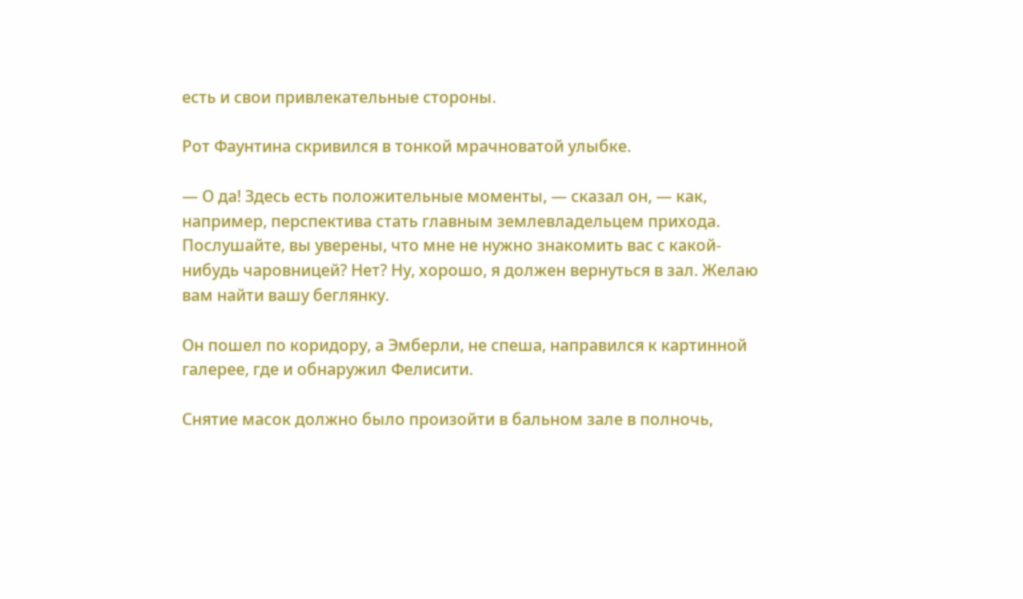есть и свои привлекательные стороны.

Рот Фаунтина скривился в тонкой мрачноватой улыбке.

— О да! Здесь есть положительные моменты, — сказал он, — как, например, перспектива стать главным землевладельцем прихода. Послушайте, вы уверены, что мне не нужно знакомить вас с какой-нибудь чаровницей? Нет? Ну, хорошо, я должен вернуться в зал. Желаю вам найти вашу беглянку.

Он пошел по коридору, а Эмберли, не спеша, направился к картинной галерее, где и обнаружил Фелисити.

Снятие масок должно было произойти в бальном зале в полночь,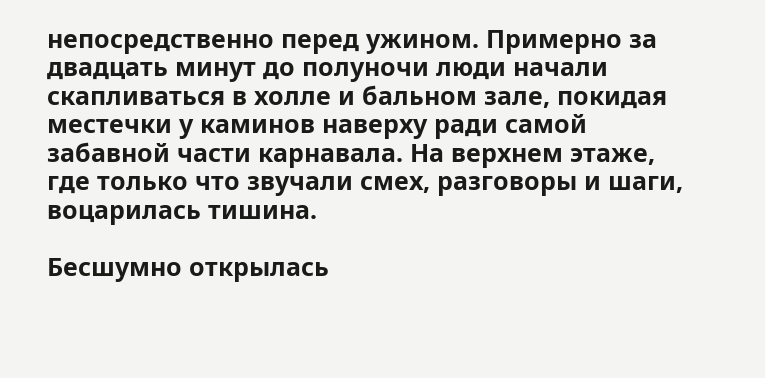непосредственно перед ужином. Примерно за двадцать минут до полуночи люди начали скапливаться в холле и бальном зале, покидая местечки у каминов наверху ради самой забавной части карнавала. На верхнем этаже, где только что звучали смех, разговоры и шаги, воцарилась тишина.

Бесшумно открылась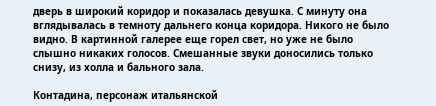дверь в широкий коридор и показалась девушка. С минуту она вглядывалась в темноту дальнего конца коридора. Никого не было видно. В картинной галерее еще горел свет, но уже не было слышно никаких голосов. Смешанные звуки доносились только снизу, из холла и бального зала.

Контадина, персонаж итальянской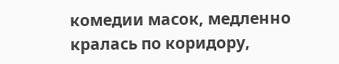комедии масок, медленно кралась по коридору,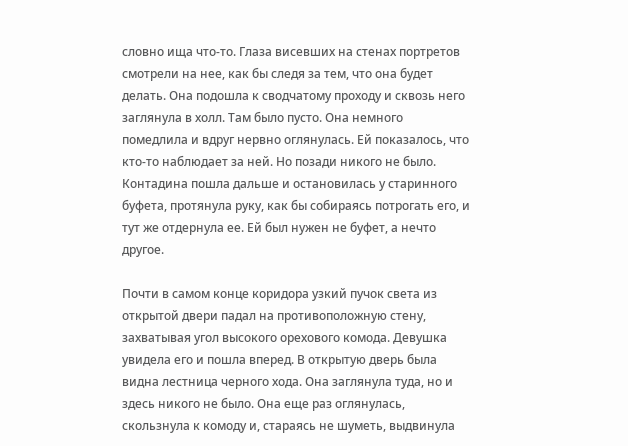словно ища что-то. Глаза висевших на стенах портретов смотрели на нее, как бы следя за тем, что она будет делать. Она подошла к сводчатому проходу и сквозь него заглянула в холл. Там было пусто. Она немного помедлила и вдруг нервно оглянулась. Ей показалось, что кто-то наблюдает за ней. Но позади никого не было. Контадина пошла дальше и остановилась у старинного буфета, протянула руку, как бы собираясь потрогать его, и тут же отдернула ее. Ей был нужен не буфет, а нечто другое.

Почти в самом конце коридора узкий пучок света из открытой двери падал на противоположную стену, захватывая угол высокого орехового комода. Девушка увидела его и пошла вперед. В открытую дверь была видна лестница черного хода. Она заглянула туда, но и здесь никого не было. Она еще раз оглянулась, скользнула к комоду и, стараясь не шуметь, выдвинула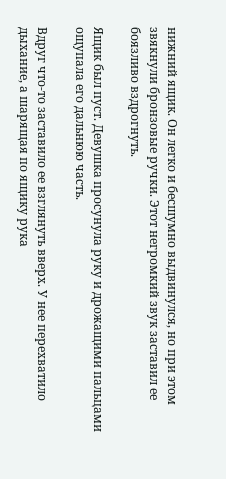нижний ящик. Он легко и бесшумно выдвинулся, но при этом звякнули бронзовые ручки. Этот негромкий звук заставил ее боязливо вздрогнуть.

Ящик был пуст. Девушка просунула руку и дрожащими пальцами ощупала его дальнюю часть.

Вдруг что-то заставило ее взглянуть вверх. У нее перехватило дыхание, а шарящая по ящику рука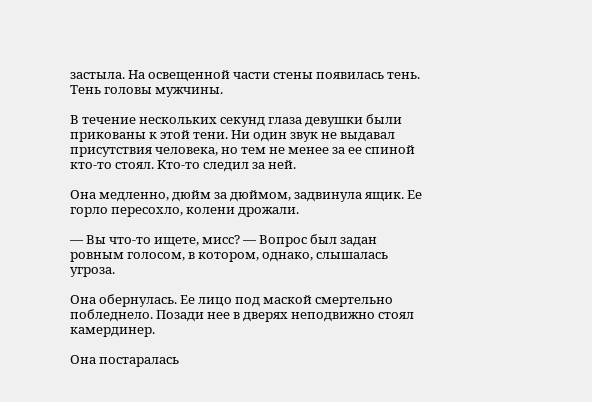застыла. На освещенной части стены появилась тень. Тень головы мужчины.

В течение нескольких секунд глаза девушки были прикованы к этой тени. Ни один звук не выдавал присутствия человека, но тем не менее за ее спиной кто-то стоял. Кто-то следил за ней.

Она медленно, дюйм за дюймом, задвинула ящик. Ее горло пересохло, колени дрожали.

— Вы что-то ищете, мисс? — Вопрос был задан ровным голосом, в котором, однако, слышалась угроза.

Она обернулась. Ее лицо под маской смертельно побледнело. Позади нее в дверях неподвижно стоял камердинер.

Она постаралась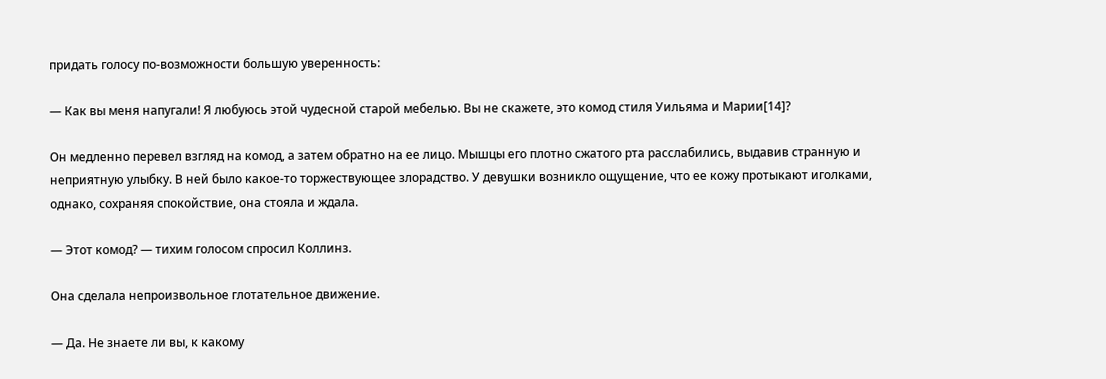придать голосу по-возможности большую уверенность:

— Как вы меня напугали! Я любуюсь этой чудесной старой мебелью. Вы не скажете, это комод стиля Уильяма и Марии[14]?

Он медленно перевел взгляд на комод, а затем обратно на ее лицо. Мышцы его плотно сжатого рта расслабились, выдавив странную и неприятную улыбку. В ней было какое-то торжествующее злорадство. У девушки возникло ощущение, что ее кожу протыкают иголками, однако, сохраняя спокойствие, она стояла и ждала.

— Этот комод? — тихим голосом спросил Коллинз.

Она сделала непроизвольное глотательное движение.

— Да. Не знаете ли вы, к какому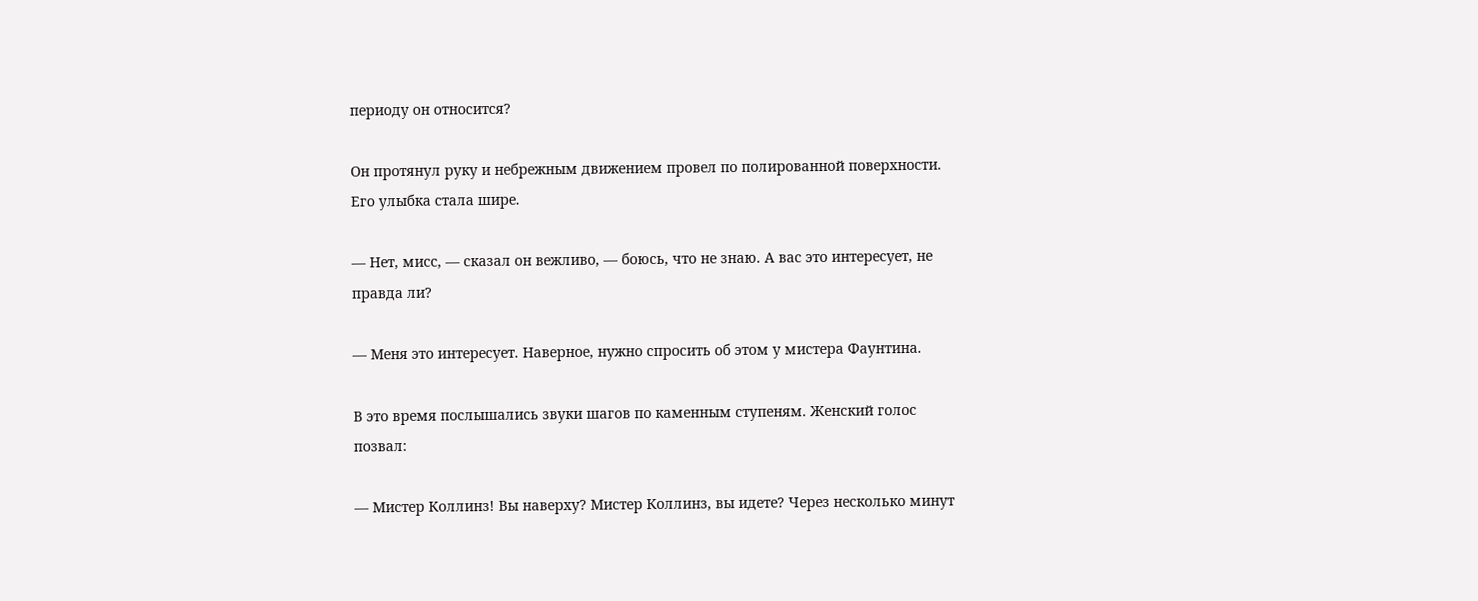периоду он относится?

Он протянул руку и небрежным движением провел по полированной поверхности. Его улыбка стала шире.

— Нет, мисс, — сказал он вежливо, — боюсь, что не знаю. А вас это интересует, не правда ли?

— Меня это интересует. Наверное, нужно спросить об этом у мистера Фаунтина.

В это время послышались звуки шагов по каменным ступеням. Женский голос позвал:

— Мистер Коллинз! Вы наверху? Мистер Коллинз, вы идете? Через несколько минут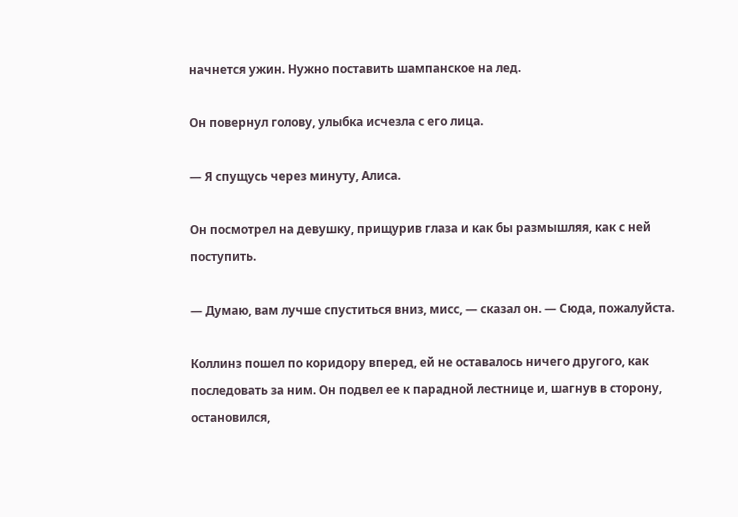начнется ужин. Нужно поставить шампанское на лед.

Он повернул голову, улыбка исчезла с его лица.

— Я спущусь через минуту, Алиса.

Он посмотрел на девушку, прищурив глаза и как бы размышляя, как с ней поступить.

— Думаю, вам лучше спуститься вниз, мисс, — сказал он. — Сюда, пожалуйста.

Коллинз пошел по коридору вперед, ей не оставалось ничего другого, как последовать за ним. Он подвел ее к парадной лестнице и, шагнув в сторону, остановился,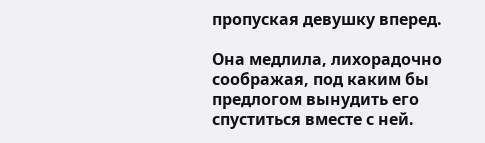пропуская девушку вперед.

Она медлила, лихорадочно соображая, под каким бы предлогом вынудить его спуститься вместе с ней.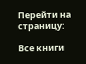Перейти на страницу:

Все книги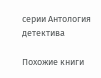серии Антология детектива

Похожие книги